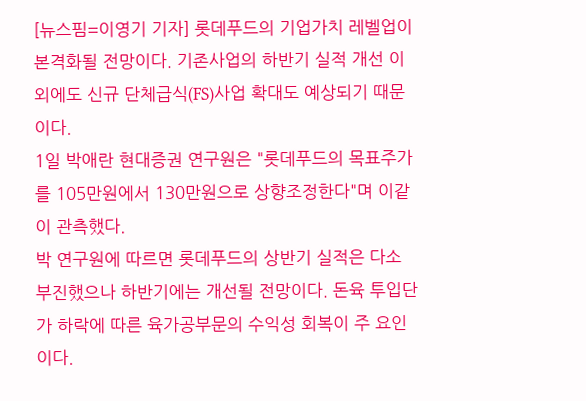[뉴스핌=이영기 기자] 롯데푸드의 기업가치 레벨업이 본격화될 전망이다. 기존사업의 하반기 실적 개선 이외에도 신규 단체급식(FS)사업 확대도 예상되기 때문이다.
1일 박애란 현대증권 연구원은 "롯데푸드의 목표주가를 105만원에서 130만원으로 상향조정한다"며 이같이 관측했다.
박 연구원에 따르면 롯데푸드의 상반기 실적은 다소 부진했으나 하반기에는 개선될 전망이다. 돈육 투입단가 하락에 따른 육가공부문의 수익성 회복이 주 요인이다.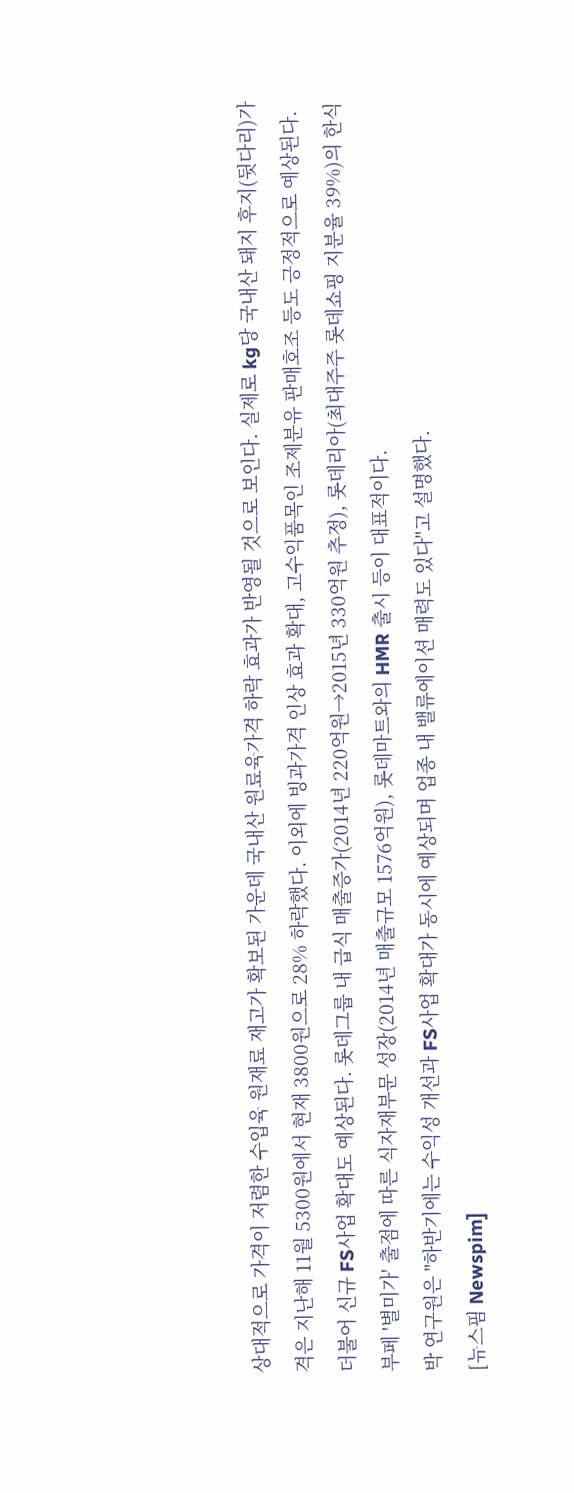상대적으로 가격이 저렴한 수입육 원재료 재고가 확보된 가운데 국내산 원료육가격 하락 효과가 반영될 것으로 보인다. 실제로 kg당 국내산 돼지 후지(뒷다리)가격은 지난해 11월 5300원에서 현재 3800원으로 28% 하락했다. 이외에 빙과가격 인상 효과 확대, 고수익품목인 조제분유 판매호조 등도 긍정적으로 예상된다.
더불어 신규 FS사업 확대도 예상된다. 롯데그룹 내 급식 매출증가(2014년 220억원→2015년 330억원 추정), 롯데리아(최대주주 롯데쇼핑 지분율 39%)의 한식부페 '별미가' 출점에 따른 식자재부문 성장(2014년 매출규모 1576억원), 롯데마트와의 HMR 출시 등이 대표적이다.
박 연구원은 "하반기에는 수익성 개선과 FS사업 확대가 동시에 예상되며 업종 내 밸류에이션 매력도 있다"고 설명했다.
[뉴스핌 Newspim]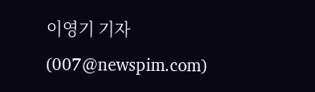이영기 기자 (007@newspim.com)